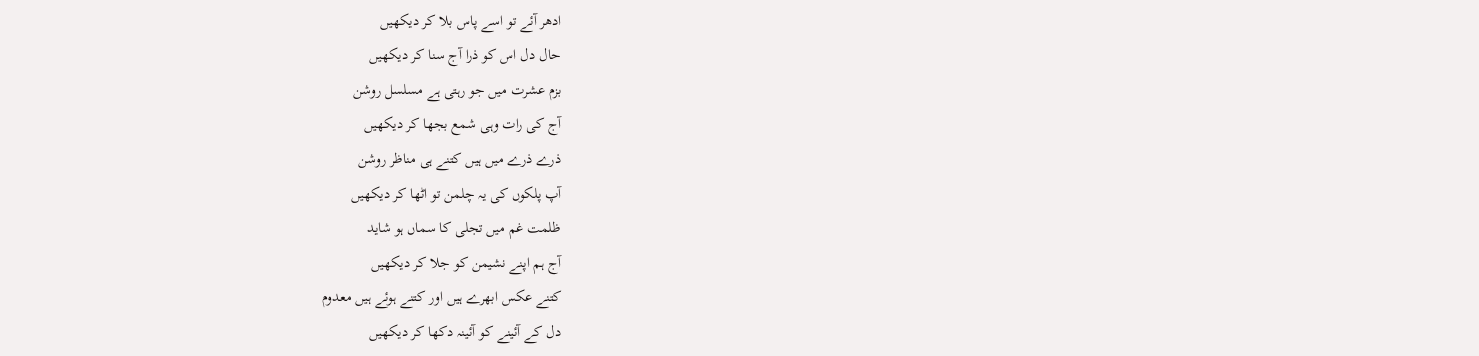ادھر آئے تو اسے پاس بلا کر دیکھیں
حال دل اس کو ذرا آج سنا کر دیکھیں
بزم عشرت میں جو رہتی ہے مسلسل روشن
آج کی رات وہی شمع بجھا کر دیکھیں
ذرے ذرے میں ہیں کتنے ہی مناظر روشن
آپ پلکوں کی یہ چلمن تو اٹھا کر دیکھیں
ظلمت غم میں تجلی کا سماں ہو شاید
آج ہم اپنے نشیمن کو جلا کر دیکھیں
کتنے عکس ابھرے ہیں اور کتنے ہوئے ہیں معدوم
دل کے آئینے کو آئینہ دکھا کر دیکھیں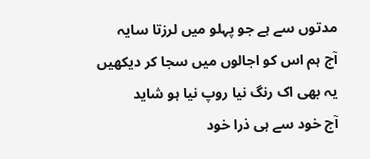مدتوں سے ہے جو پہلو میں لرزتا سایہ
آج ہم اس کو اجالوں میں سجا کر دیکھیں
یہ بھی اک رنگ نیا روپ نیا ہو شاید
آج خود سے ہی ذرا خود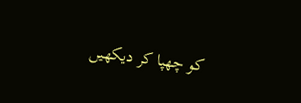کو چھپا کر دیکھیں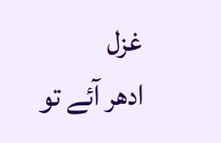غزل
ادھر آئے تو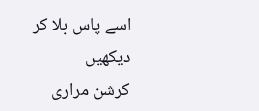اسے پاس بلا کر دیکھیں
کرشن مراری